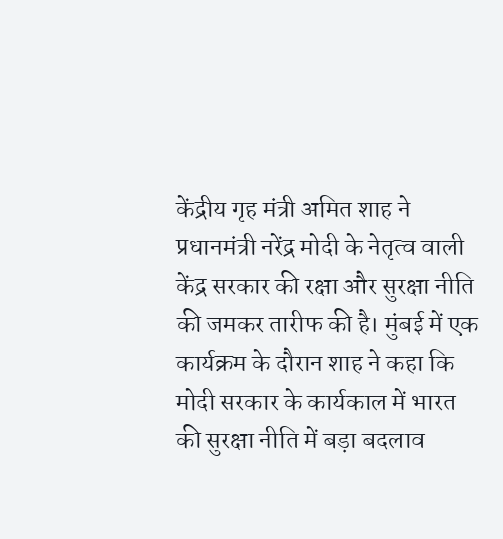केंद्रीय गृह मंत्री अमित शाह ने प्रधानमंत्री नरेंद्र मोदी के नेतृत्व वाली केंद्र सरकार की रक्षा और सुरक्षा नीति की जमकर तारीफ की है। मुंबई में एक कार्यक्रम के दौरान शाह ने कहा कि मोदी सरकार के कार्यकाल में भारत की सुरक्षा नीति में बड़ा बदलाव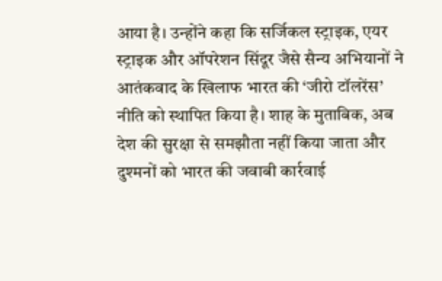आया है। उन्होंने कहा कि सर्जिकल स्ट्राइक, एयर स्ट्राइक और ऑपरेशन सिंदूर जैसे सैन्य अभियानों ने आतंकवाद के खिलाफ भारत की ‘जीरो टॉलरेंस’ नीति को स्थापित किया है। शाह के मुताबिक, अब देश की सुरक्षा से समझौता नहीं किया जाता और दुश्मनों को भारत की जवाबी कार्रवाई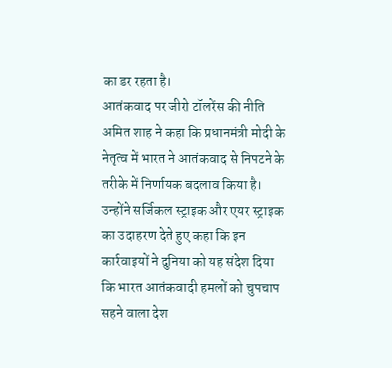का डर रहता है।
आतंकवाद पर जीरो टॉलरेंस की नीति
अमित शाह ने कहा कि प्रधानमंत्री मोदी के नेतृत्व में भारत ने आतंकवाद से निपटने के तरीके में निर्णायक बदलाव किया है। उन्होंने सर्जिकल स्ट्राइक और एयर स्ट्राइक का उदाहरण देते हुए कहा कि इन कार्रवाइयों ने दुनिया को यह संदेश दिया कि भारत आतंकवादी हमलों को चुपचाप सहने वाला देश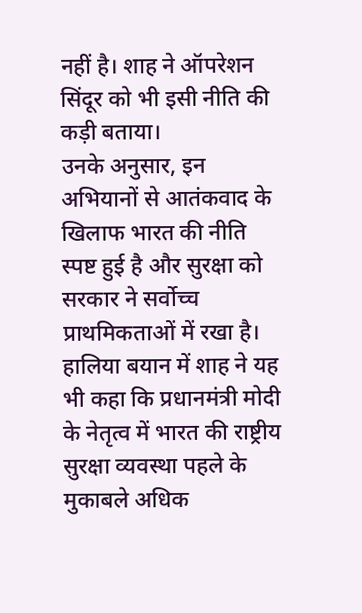नहीं है। शाह ने ऑपरेशन सिंदूर को भी इसी नीति की कड़ी बताया।
उनके अनुसार, इन अभियानों से आतंकवाद के खिलाफ भारत की नीति स्पष्ट हुई है और सुरक्षा को सरकार ने सर्वोच्च प्राथमिकताओं में रखा है। हालिया बयान में शाह ने यह भी कहा कि प्रधानमंत्री मोदी के नेतृत्व में भारत की राष्ट्रीय सुरक्षा व्यवस्था पहले के मुकाबले अधिक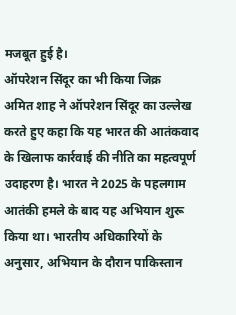मजबूत हुई है।
ऑपरेशन सिंदूर का भी किया जिक्र
अमित शाह ने ऑपरेशन सिंदूर का उल्लेख करते हुए कहा कि यह भारत की आतंकवाद के खिलाफ कार्रवाई की नीति का महत्वपूर्ण उदाहरण है। भारत ने 2025 के पहलगाम आतंकी हमले के बाद यह अभियान शुरू किया था। भारतीय अधिकारियों के अनुसार, अभियान के दौरान पाकिस्तान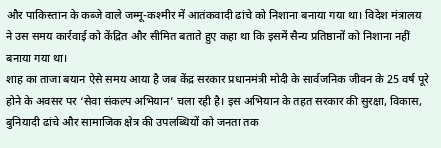और पाकिस्तान के कब्जे वाले जम्मू-कश्मीर में आतंकवादी ढांचे को निशाना बनाया गया था। विदेश मंत्रालय ने उस समय कार्रवाई को केंद्रित और सीमित बताते हुए कहा था कि इसमें सैन्य प्रतिष्ठानों को निशाना नहीं बनाया गया था।
शाह का ताजा बयान ऐसे समय आया है जब केंद्र सरकार प्रधानमंत्री मोदी के सार्वजनिक जीवन के 25 वर्ष पूरे होने के अवसर पर ‘सेवा संकल्प अभियान’ चला रही है। इस अभियान के तहत सरकार की सुरक्षा, विकास, बुनियादी ढांचे और सामाजिक क्षेत्र की उपलब्धियों को जनता तक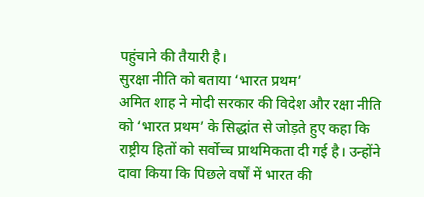पहुंचाने की तैयारी है।
सुरक्षा नीति को बताया ‘भारत प्रथम’
अमित शाह ने मोदी सरकार की विदेश और रक्षा नीति को ‘भारत प्रथम’ के सिद्धांत से जोड़ते हुए कहा कि राष्ट्रीय हितों को सर्वोच्च प्राथमिकता दी गई है। उन्होंने दावा किया कि पिछले वर्षों में भारत की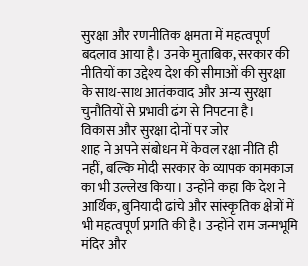सुरक्षा और रणनीतिक क्षमता में महत्वपूर्ण बदलाव आया है। उनके मुताबिक, सरकार की नीतियों का उद्देश्य देश की सीमाओं की सुरक्षा के साथ-साथ आतंकवाद और अन्य सुरक्षा चुनौतियों से प्रभावी ढंग से निपटना है।
विकास और सुरक्षा दोनों पर जोर
शाह ने अपने संबोधन में केवल रक्षा नीति ही नहीं, बल्कि मोदी सरकार के व्यापक कामकाज का भी उल्लेख किया। उन्होंने कहा कि देश ने आर्थिक, बुनियादी ढांचे और सांस्कृतिक क्षेत्रों में भी महत्वपूर्ण प्रगति की है। उन्होंने राम जन्मभूमि मंदिर और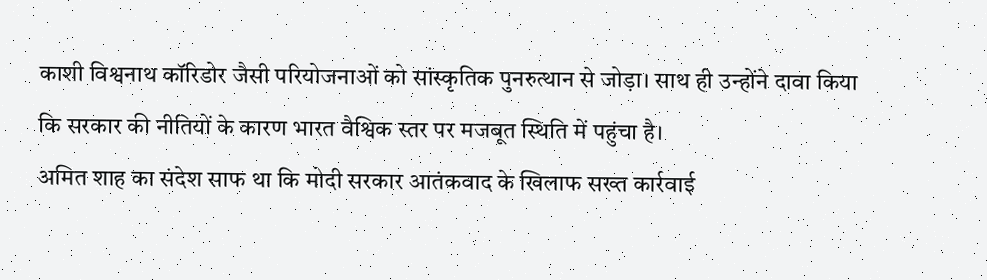काशी विश्वनाथ कॉरिडोर जैसी परियोजनाओं को सांस्कृतिक पुनरुत्थान से जोड़ा। साथ ही उन्होंने दावा किया कि सरकार की नीतियों के कारण भारत वैश्विक स्तर पर मजबूत स्थिति में पहुंचा है।
अमित शाह का संदेश साफ था कि मोदी सरकार आतंकवाद के खिलाफ सख्त कार्रवाई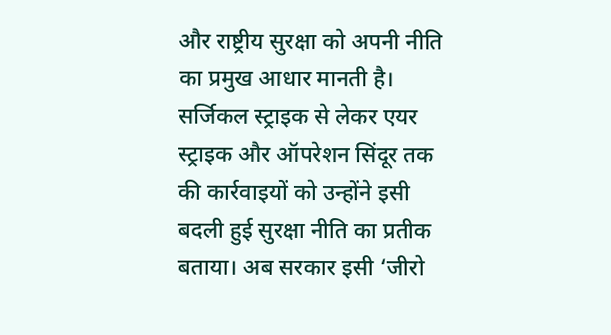और राष्ट्रीय सुरक्षा को अपनी नीति का प्रमुख आधार मानती है। सर्जिकल स्ट्राइक से लेकर एयर स्ट्राइक और ऑपरेशन सिंदूर तक की कार्रवाइयों को उन्होंने इसी बदली हुई सुरक्षा नीति का प्रतीक बताया। अब सरकार इसी ‘जीरो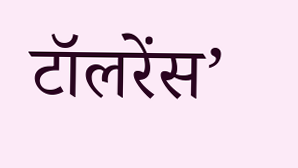टॉलरेंस’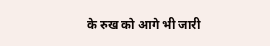के रुख को आगे भी जारी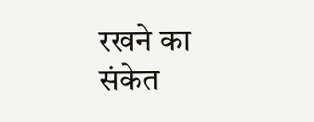रखने का संकेत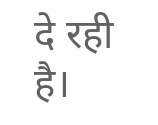दे रही है।